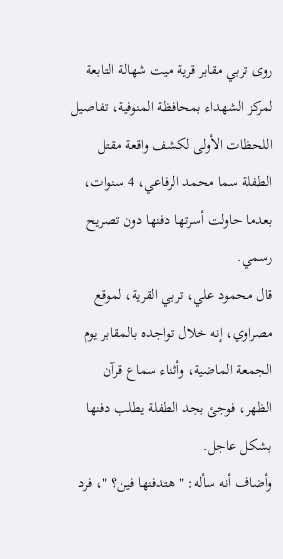روى تربي مقابر قرية ميت شهالة التابعة لمركز الشهداء بمحافظة المنوفية، تفاصيل اللحظات الأولى لكشف واقعة مقتل الطفلة سما محمد الرفاعي، 4 سنوات، بعدما حاولت أسرتها دفنها دون تصريح رسمي.
قال محمود علي، تربي القرية، لموقع مصراوي، إنه خلال تواجده بالمقابر يوم الجمعة الماضية، وأثناء سماع قرآن الظهر، فوجئ بجد الطفلة يطلب دفنها بشكل عاجل.
وأضاف أنه سأله: " هتدفنها فين؟ "، فرد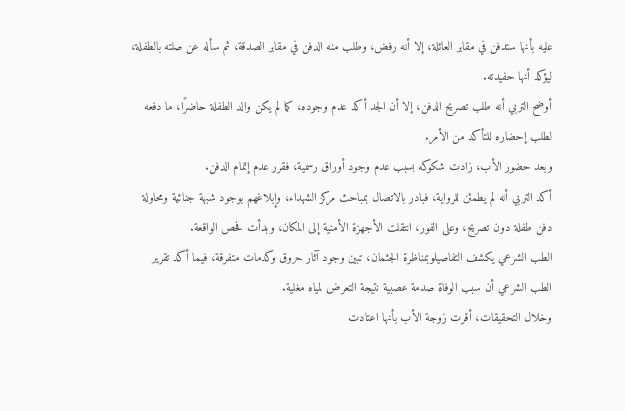عليه بأنها ستدفن في مقابر العائلة، إلا أنه رفض، وطلب منه الدفن في مقابر الصدقة، ثم سأله عن صلته بالطفلة، ليؤكد أنها حفيدته.
أوضح التربي أنه طلب تصريح الدفن، إلا أن الجد أكد عدم وجوده، كما لم يكن والد الطفلة حاضرًا، ما دفعه لطلب إحضاره للتأكد من الأمر.
وبعد حضور الأب، زادت شكوكه بسبب عدم وجود أوراق رسمية، فقرر عدم إتمام الدفن.
أكد التربي أنه لم يطمئن للرواية، فبادر بالاتصال بمباحث مركز الشهداء، وإبلاغهم بوجود شبهة جنائية ومحاولة دفن طفلة دون تصريح، وعلى الفور، انتقلت الأجهزة الأمنية إلى المكان، وبدأت فحص الواقعة.
الطب الشرعي يكشف التفاصيلوبمناظرة الجثمان، تبين وجود آثار حروق وكدمات متفرقة، فيما أكد تقرير الطب الشرعي أن سبب الوفاة صدمة عصبية نتيجة التعرض لمياه مغلية.
وخلال التحقيقات، أقرت زوجة الأب بأنها اعتادت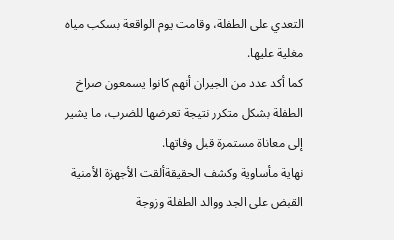التعدي على الطفلة، وقامت يوم الواقعة بسكب مياه مغلية عليها.
كما أكد عدد من الجيران أنهم كانوا يسمعون صراخ الطفلة بشكل متكرر نتيجة تعرضها للضرب، ما يشير إلى معاناة مستمرة قبل وفاتها.
نهاية مأساوية وكشف الحقيقةألقت الأجهزة الأمنية القبض على الجد ووالد الطفلة وزوجة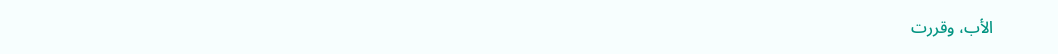الأب، وقررت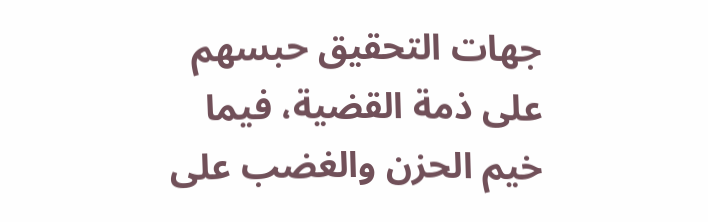جهات التحقيق حبسهم على ذمة القضية، فيما خيم الحزن والغضب على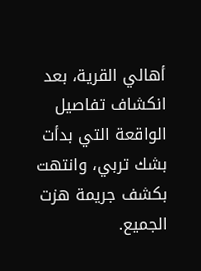أهالي القرية، بعد انكشاف تفاصيل الواقعة التي بدأت بشك تربي، وانتهت بكشف جريمة هزت الجميع.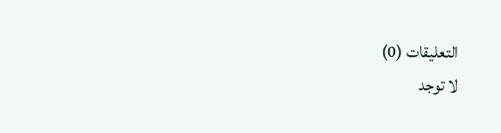التعليقات (0)
لا توجد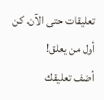تعليقات حتى الآن. كن أول من يعلق!
أضف تعليقك